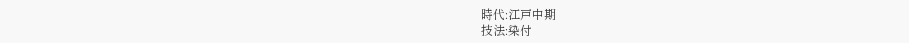時代:江戸中期
技法:染付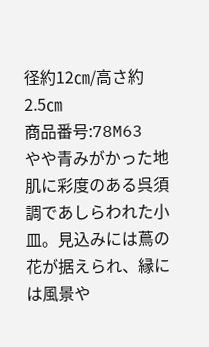径約12㎝/高さ約2.5㎝
商品番号:78M63
やや青みがかった地肌に彩度のある呉須調であしらわれた小皿。見込みには蔦の花が据えられ、縁には風景や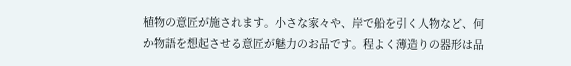植物の意匠が施されます。小さな家々や、岸で船を引く人物など、何か物語を想起させる意匠が魅力のお品です。程よく薄造りの器形は品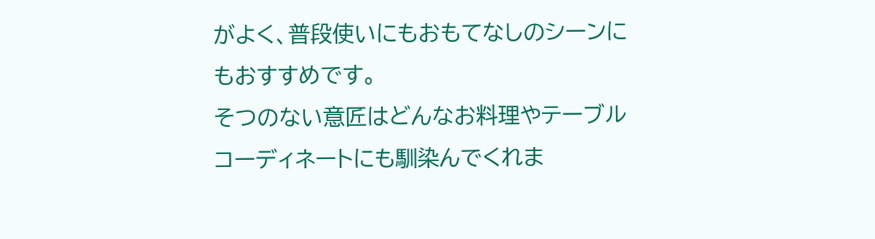がよく、普段使いにもおもてなしのシーンにもおすすめです。
そつのない意匠はどんなお料理やテーブルコーディネートにも馴染んでくれま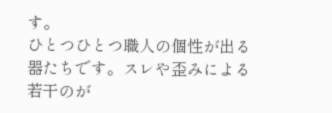す。
ひとつひとつ職人の個性が出る器たちです。スレや歪みによる若干のが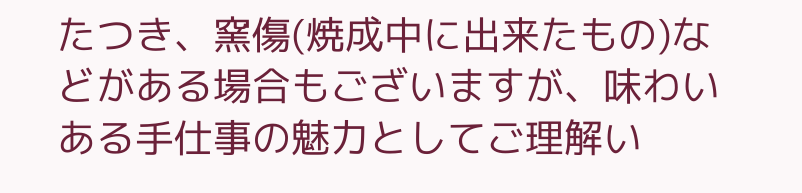たつき、窯傷(焼成中に出来たもの)などがある場合もございますが、味わいある手仕事の魅力としてご理解い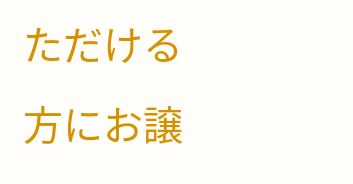ただける方にお譲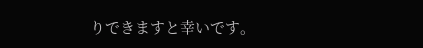りできますと幸いです。